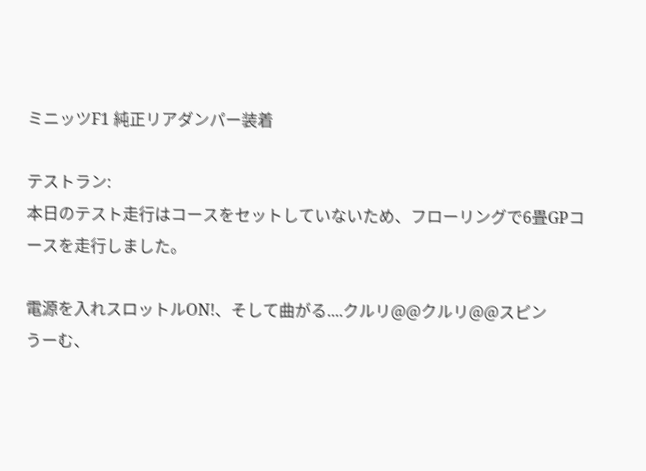ミニッツF1 純正リアダンパー装着

テストラン:
本日のテスト走行はコースをセットしていないため、フローリングで6畳GPコースを走行しました。

電源を入れスロットルON!、そして曲がる....クルリ@@クルリ@@スピン
うーむ、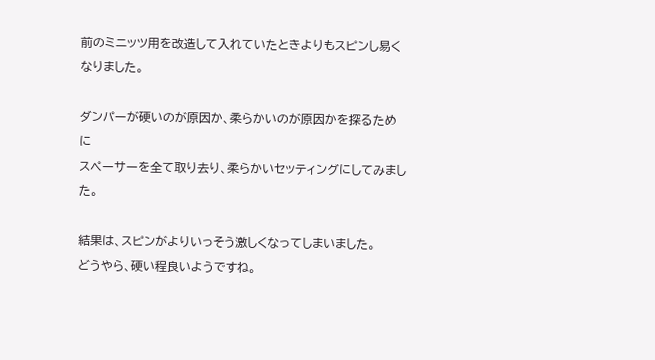前のミニッツ用を改造して入れていたときよりもスピンし易くなりました。

ダンパーが硬いのが原因か、柔らかいのが原因かを探るために
スペーサーを全て取り去り、柔らかいセッティングにしてみました。

結果は、スピンがよりいっそう激しくなってしまいました。
どうやら、硬い程良いようですね。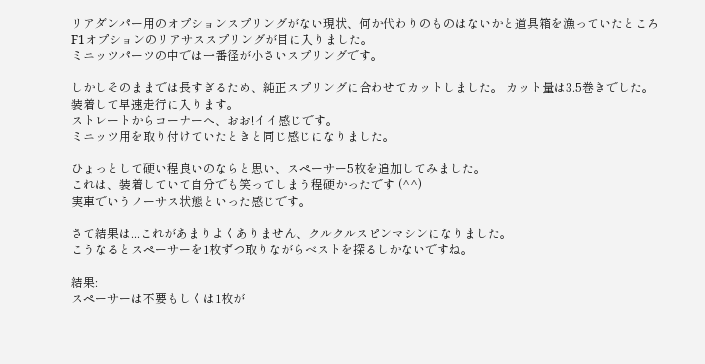リアダンパー用のオプションスプリングがない現状、何か代わりのものはないかと道具箱を漁っていたところ
F1オプションのリアサススプリングが目に入りました。
ミニッツパーツの中では一番径が小さいスプリングです。

しかしそのままでは長すぎるため、純正スプリングに合わせてカットしました。 カット量は3.5巻きでした。
装着して早速走行に入ります。
ストレートからコーナーへ、おお!イイ感じです。
ミニッツ用を取り付けていたときと同じ感じになりました。

ひょっとして硬い程良いのならと思い、スペーサー5枚を追加してみました。
これは、装着していて自分でも笑ってしまう程硬かったです (^^)
実車でいうノーサス状態といった感じです。

さて結果は...これがあまりよくありません、クルクルスピンマシンになりました。
こうなるとスペーサーを1枚ずつ取りながらベストを探るしかないですね。

結果:
スペーサーは不要もしくは1枚が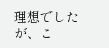理想でしたが、こ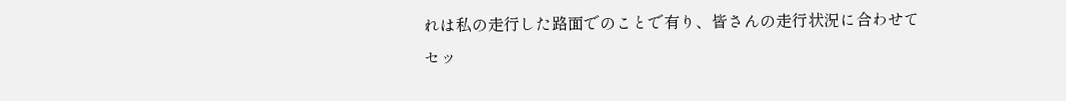れは私の走行した路面でのことで有り、皆さんの走行状況に合わせて
セッ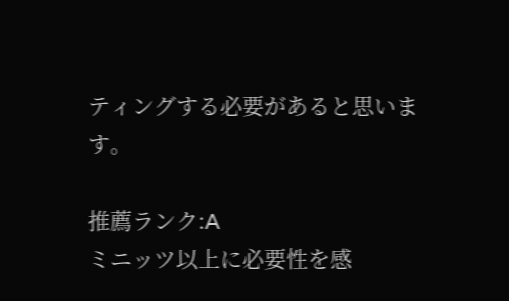ティングする必要があると思います。

推薦ランク:A
ミニッツ以上に必要性を感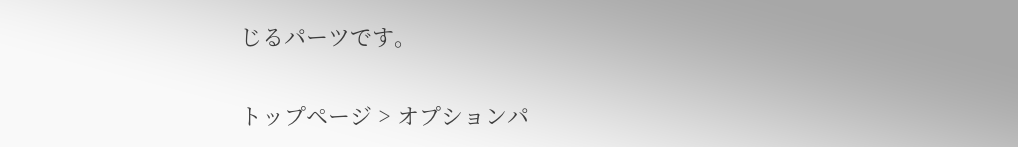じるパーツです。


トップページ > オプションパ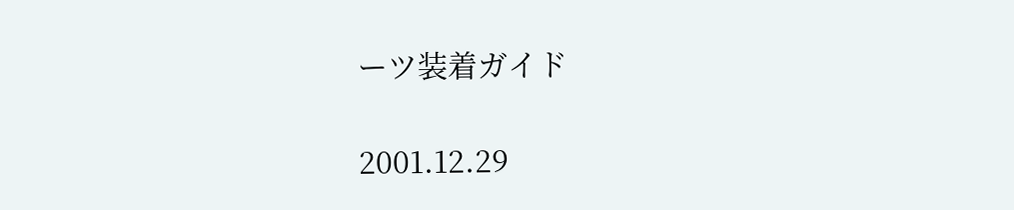ーツ装着ガイド

2001.12.29